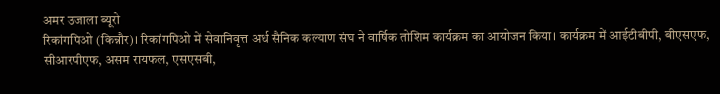अमर उजाला ब्यूरो
रिकांगपिओ (किन्नौर)। रिकांगपिओ में सेवानिवृत्त अर्ध सैनिक कल्याण संघ ने वार्षिक तोशिम कार्यक्रम का आयोजन किया। कार्यक्रम में आईटीबीपी, बीएसएफ, सीआरपीएफ, असम रायफल, एसएसबी,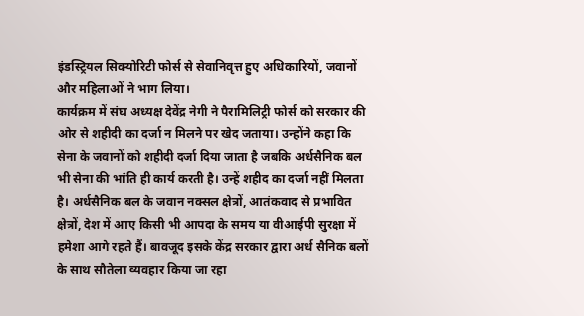इंडस्ट्रियल सिक्योरिटी फोर्स से सेवानिवृत्त हुए अधिकारियों, जवानों और महिलाओं ने भाग लिया।
कार्यक्रम में संघ अध्यक्ष देवेंद्र नेगी ने पैरामिलिट्री फोर्स को सरकार की ओर से शहीदी का दर्जा न मिलने पर खेद जताया। उन्होंने कहा कि सेना के जवानों को शहीदी दर्जा दिया जाता है जबकि अर्धसैनिक बल भी सेना की भांति ही कार्य करती है। उन्हें शहीद का दर्जा नहीं मिलता है। अर्धसैनिक बल के जवान नक्सल क्षेत्रों, आतंकवाद से प्रभावित क्षेत्रों, देश में आए किसी भी आपदा के समय या वीआईपी सुरक्षा में हमेशा आगे रहते हैं। बावजूद इसके केंद्र सरकार द्वारा अर्ध सैनिक बलों के साथ सौतेला व्यवहार किया जा रहा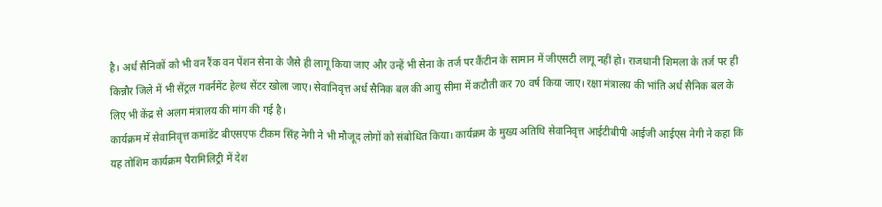है। अर्ध सैनिकों को भी वन रैंक वन पेंशन सेना के जैसे ही लागू किया जाए और उन्हें भी सेना के तर्ज पर कैंटीन के सामान में जीएसटी लागू नहीं हो। राजधानी शिमला के तर्ज पर ही किन्नौर जिले में भी सेंट्रल गवर्नमेंट हेल्थ सेंटर खोला जाए। सेवानिवृत्त अर्ध सैनिक बल की आयु सीमा में कटौती कर 70 वर्ष किया जाए। रक्षा मंत्रालय की भांति अर्ध सैनिक बल के लिए भी केंद्र से अलग मंत्रालय की मांग की गई है।
कार्यक्रम में सेवानिवृत्त कमांडेंट बीएसएफ टीकम सिंह नेगी ने भी मौजूद लोगों को संबोधित किया। कार्यक्रम के मुख्य अतिथि सेवानिवृत्त आईटीबीपी आईजी आईएस नेगी ने कहा कि यह तोशिम कार्यक्रम पैरामिलिट्री में देश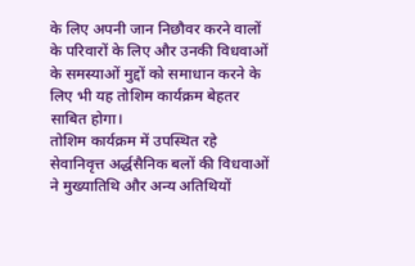के लिए अपनी जान निछौवर करने वालों के परिवारों के लिए और उनकी विधवाओं के समस्याओं मुद्दों को समाधान करने के लिए भी यह तोशिम कार्यक्रम बेहतर साबित होगा।
तोशिम कार्यक्रम में उपस्थित रहे सेवानिवृत्त अर्द्धसैनिक बलों की विधवाओं ने मुख्यातिथि और अन्य अतिथियों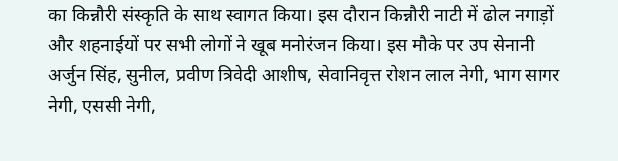का किन्नौरी संस्कृति के साथ स्वागत किया। इस दौरान किन्नौरी नाटी में ढोल नगाड़ों और शहनाईयों पर सभी लोगों ने खूब मनोरंजन किया। इस मौके पर उप सेनानी अर्जुन सिंह, सुनील, प्रवीण त्रिवेदी आशीष, सेवानिवृत्त रोशन लाल नेगी, भाग सागर नेगी, एससी नेगी,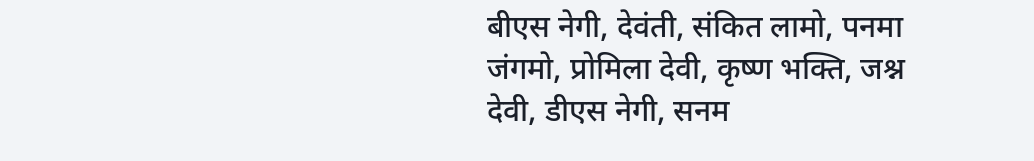बीएस नेगी, देवंती, संकित लामो, पनमा जंगमो, प्रोमिला देवी, कृष्ण भक्ति, जश्न देवी, डीएस नेगी, सनम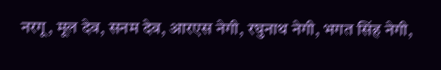नरगू, मूल देव, सनम देव, आरएस नेगी, रघुनाथ नेगी, भगत सिंह नेगी,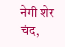नेगी शेर चंद,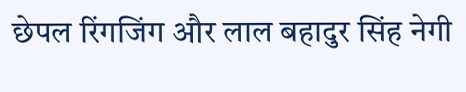छेपल रिंगजिंग और लाल बहादुर सिंह नेगी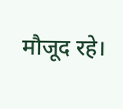मौजूद रहे।